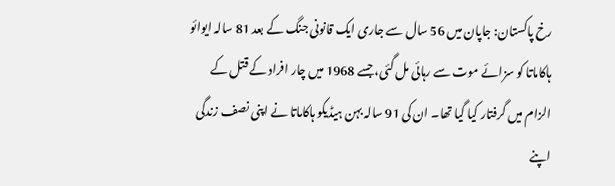رخ پاکستان: جاپان میں 56 سال سے جاری ایک قانونی جنگ کے بعد 81 سالہ ایوائو ہاکاماتا کو سزائے موت سے رہائی مل گئی، جسے 1968 میں چار افراد کے قتل کے الزام میں گرفتار کیا گیا تھا۔ ان کی 91 سالہ بہن ہیڈیکو ہاکاماتا نے اپنی نصف زندگی اپنے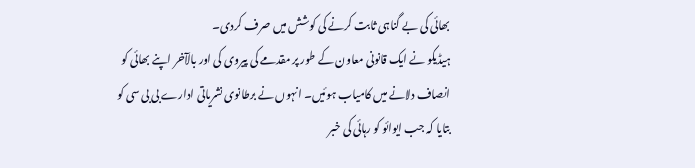بھائی کی بے گناہی ثابت کرنے کی کوشش میں صرف کردی۔
ہیڈیکو نے ایک قانونی معاون کے طور پر مقدمے کی پیروی کی اور بالآخر اپنے بھائی کو انصاف دلانے میں کامیاب ہوئیں۔ انہوں نے برطانوی نشریاتی ادارے بی بی سی کو بتایا کہ جب ایوائو کو رہائی کی خبر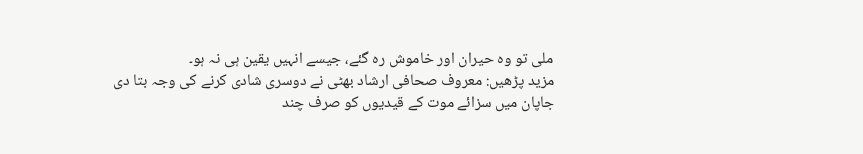ملی تو وہ حیران اور خاموش رہ گئے، جیسے انہیں یقین ہی نہ ہو۔
مزید پڑھیں: معروف صحافی ارشاد بھٹی نے دوسری شادی کرنے کی وجہ بتا دی
جاپان میں سزائے موت کے قیدیوں کو صرف چند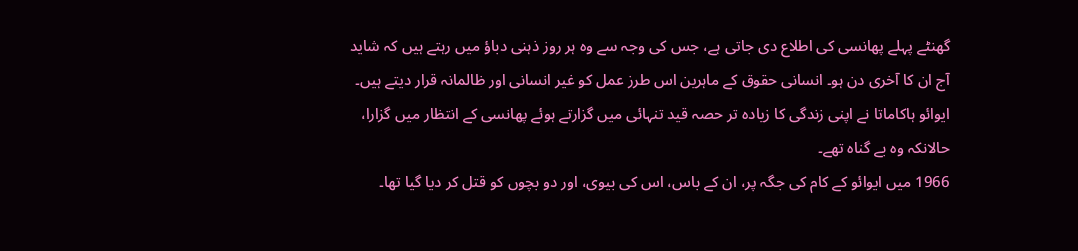گھنٹے پہلے پھانسی کی اطلاع دی جاتی ہے، جس کی وجہ سے وہ ہر روز ذہنی دباؤ میں رہتے ہیں کہ شاید آج ان کا آخری دن ہو۔ انسانی حقوق کے ماہرین اس طرز عمل کو غیر انسانی اور ظالمانہ قرار دیتے ہیں۔
ایوائو ہاکاماتا نے اپنی زندگی کا زیادہ تر حصہ قید تنہائی میں گزارتے ہوئے پھانسی کے انتظار میں گزارا، حالانکہ وہ بے گناہ تھے۔
1966 میں ایوائو کے کام کی جگہ پر، ان کے باس، اس کی بیوی، اور دو بچوں کو قتل کر دیا گیا تھا۔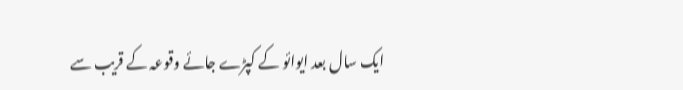ایک سال بعد ایوائو کے کپڑے جائے وقوعہ کے قریب سے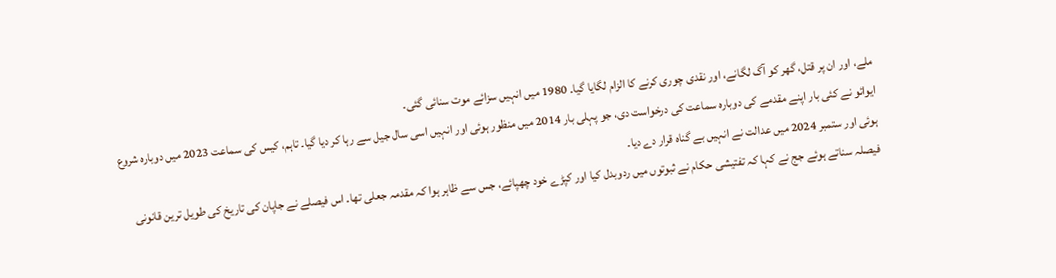ملے، اور ان پر قتل، گھر کو آگ لگانے، اور نقدی چوری کرنے کا الزام لگایا گیا۔ 1980 میں انہیں سزائے موت سنائی گئی۔
ایوائو نے کئی بار اپنے مقدمے کی دوبارہ سماعت کی درخواست دی، جو پہلی بار 2014 میں منظور ہوئی اور انہیں اسی سال جیل سے رہا کر دیا گیا۔ تاہم، کیس کی سماعت 2023 میں دوبارہ شروع ہوئی اور ستمبر 2024 میں عدالت نے انہیں بے گناہ قرار دے دیا۔
فیصلہ سناتے ہوئے جج نے کہا کہ تفتیشی حکام نے ثبوتوں میں ردوبدل کیا اور کپڑے خود چھپائے، جس سے ظاہر ہوا کہ مقدمہ جعلی تھا۔ اس فیصلے نے جاپان کی تاریخ کی طویل ترین قانونی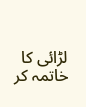لڑائی کا خاتمہ کر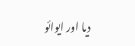دیا اور ایوائو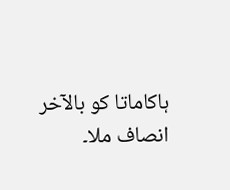ہاکاماتا کو بالآخر انصاف ملا۔